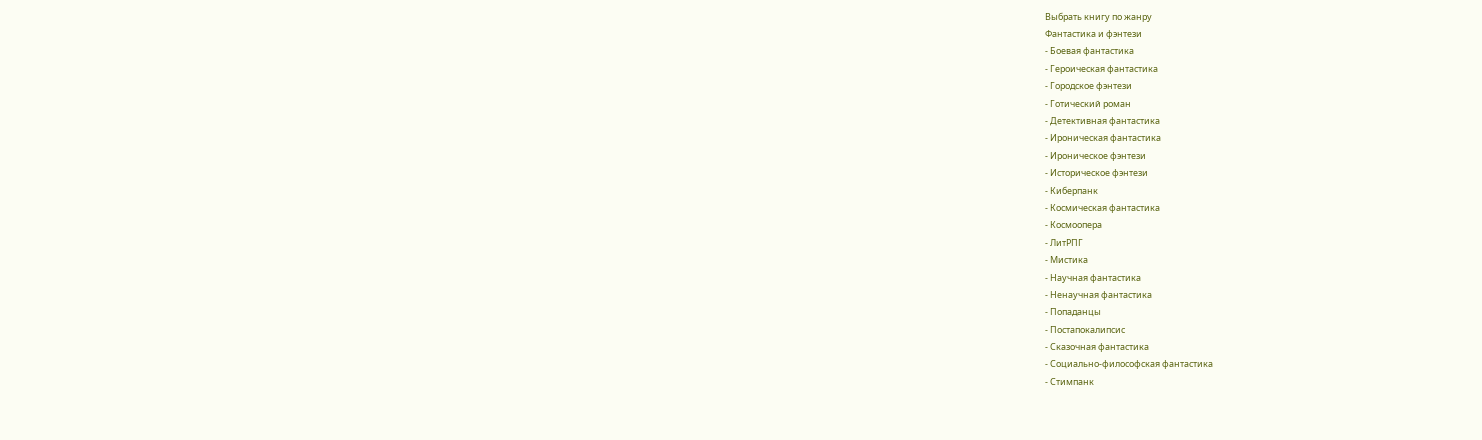Выбрать книгу по жанру
Фантастика и фэнтези
- Боевая фантастика
- Героическая фантастика
- Городское фэнтези
- Готический роман
- Детективная фантастика
- Ироническая фантастика
- Ироническое фэнтези
- Историческое фэнтези
- Киберпанк
- Космическая фантастика
- Космоопера
- ЛитРПГ
- Мистика
- Научная фантастика
- Ненаучная фантастика
- Попаданцы
- Постапокалипсис
- Сказочная фантастика
- Социально-философская фантастика
- Стимпанк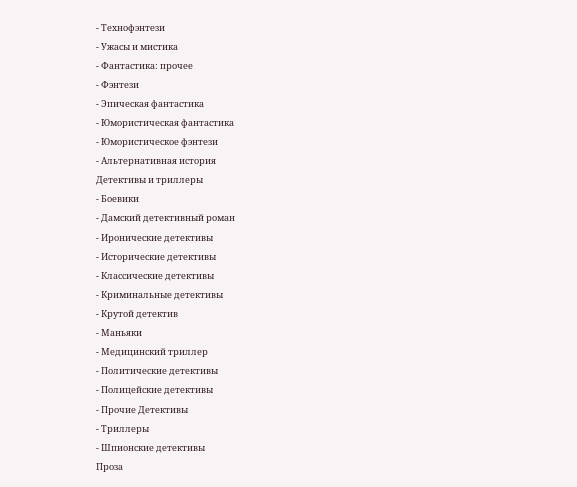- Технофэнтези
- Ужасы и мистика
- Фантастика: прочее
- Фэнтези
- Эпическая фантастика
- Юмористическая фантастика
- Юмористическое фэнтези
- Альтернативная история
Детективы и триллеры
- Боевики
- Дамский детективный роман
- Иронические детективы
- Исторические детективы
- Классические детективы
- Криминальные детективы
- Крутой детектив
- Маньяки
- Медицинский триллер
- Политические детективы
- Полицейские детективы
- Прочие Детективы
- Триллеры
- Шпионские детективы
Проза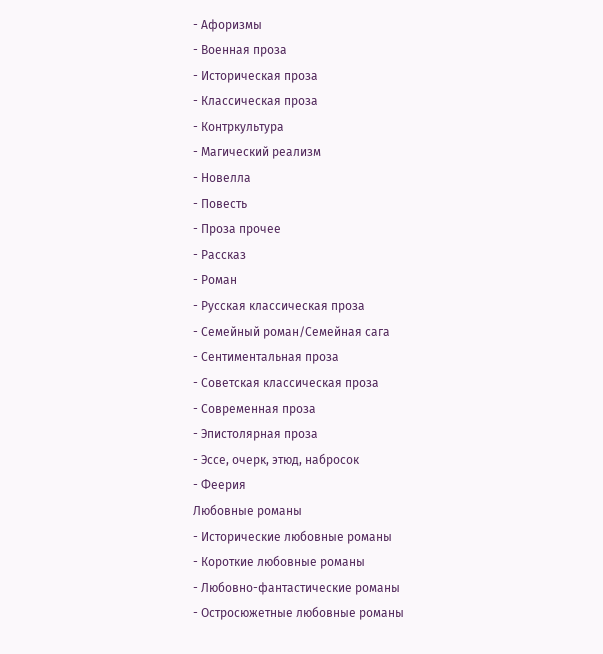- Афоризмы
- Военная проза
- Историческая проза
- Классическая проза
- Контркультура
- Магический реализм
- Новелла
- Повесть
- Проза прочее
- Рассказ
- Роман
- Русская классическая проза
- Семейный роман/Семейная сага
- Сентиментальная проза
- Советская классическая проза
- Современная проза
- Эпистолярная проза
- Эссе, очерк, этюд, набросок
- Феерия
Любовные романы
- Исторические любовные романы
- Короткие любовные романы
- Любовно-фантастические романы
- Остросюжетные любовные романы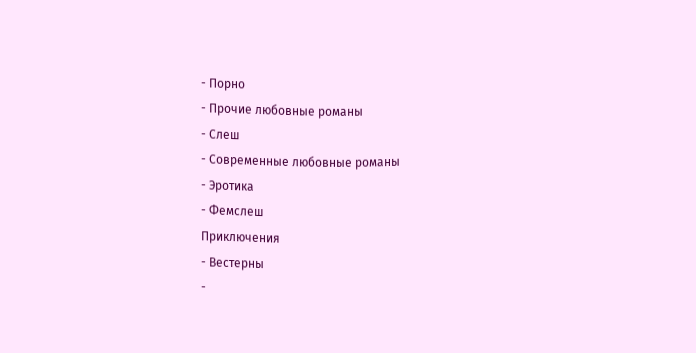- Порно
- Прочие любовные романы
- Слеш
- Современные любовные романы
- Эротика
- Фемслеш
Приключения
- Вестерны
-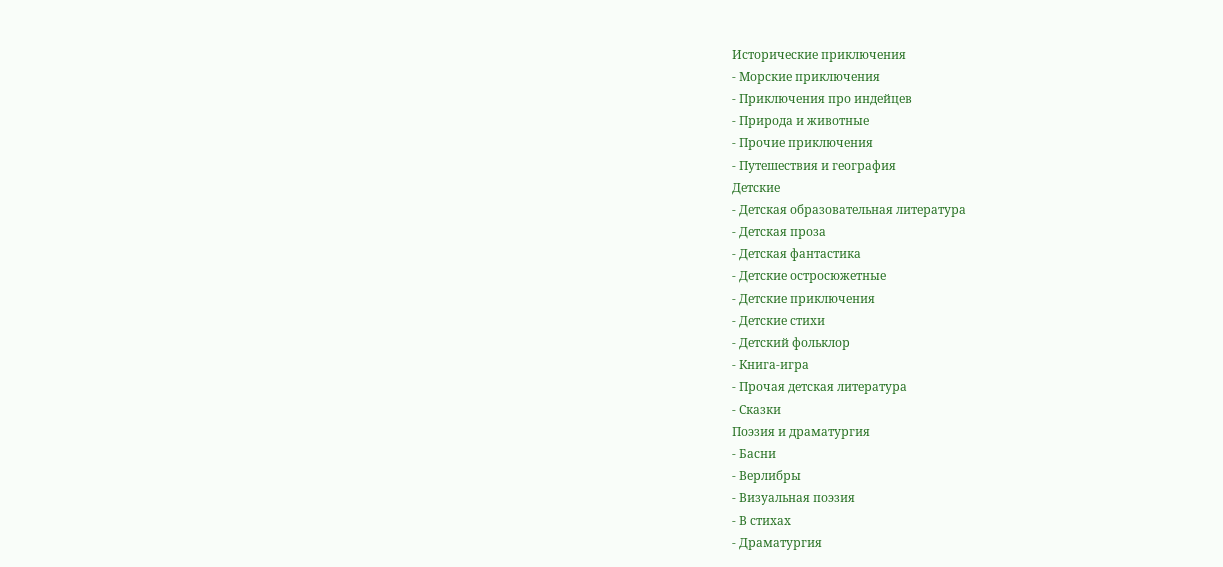Исторические приключения
- Морские приключения
- Приключения про индейцев
- Природа и животные
- Прочие приключения
- Путешествия и география
Детские
- Детская образовательная литература
- Детская проза
- Детская фантастика
- Детские остросюжетные
- Детские приключения
- Детские стихи
- Детский фольклор
- Книга-игра
- Прочая детская литература
- Сказки
Поэзия и драматургия
- Басни
- Верлибры
- Визуальная поэзия
- В стихах
- Драматургия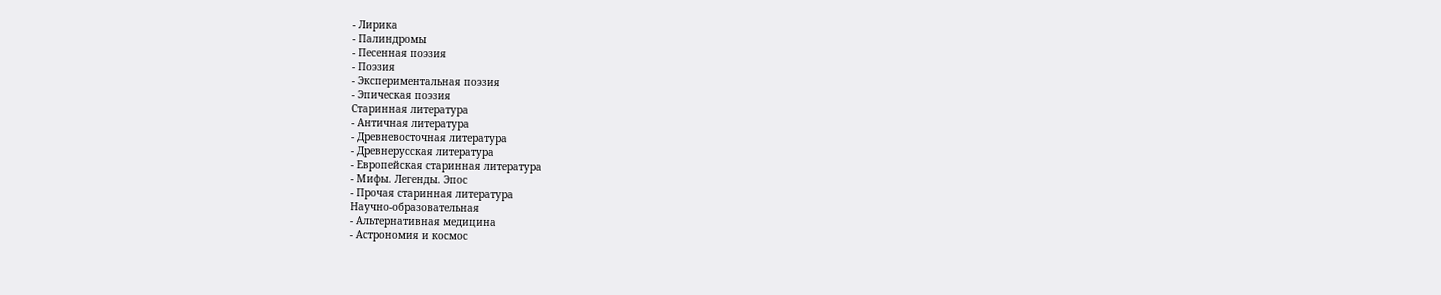- Лирика
- Палиндромы
- Песенная поэзия
- Поэзия
- Экспериментальная поэзия
- Эпическая поэзия
Старинная литература
- Античная литература
- Древневосточная литература
- Древнерусская литература
- Европейская старинная литература
- Мифы. Легенды. Эпос
- Прочая старинная литература
Научно-образовательная
- Альтернативная медицина
- Астрономия и космос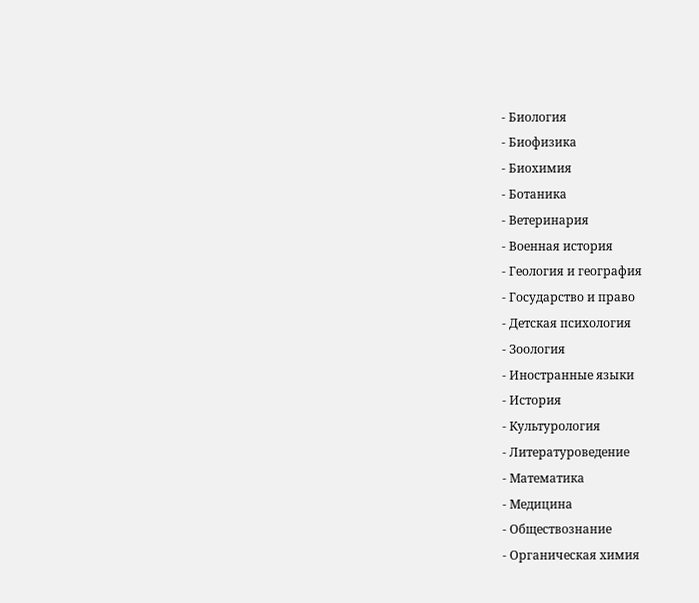- Биология
- Биофизика
- Биохимия
- Ботаника
- Ветеринария
- Военная история
- Геология и география
- Государство и право
- Детская психология
- Зоология
- Иностранные языки
- История
- Культурология
- Литературоведение
- Математика
- Медицина
- Обществознание
- Органическая химия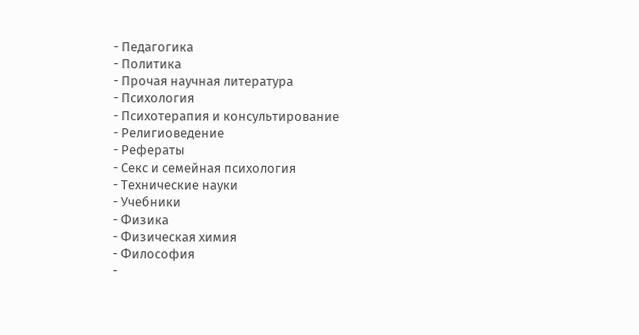- Педагогика
- Политика
- Прочая научная литература
- Психология
- Психотерапия и консультирование
- Религиоведение
- Рефераты
- Секс и семейная психология
- Технические науки
- Учебники
- Физика
- Физическая химия
- Философия
-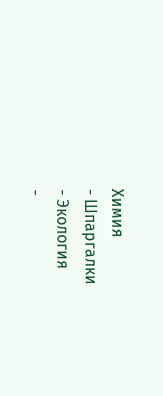Химия
- Шпаргалки
- Экология
-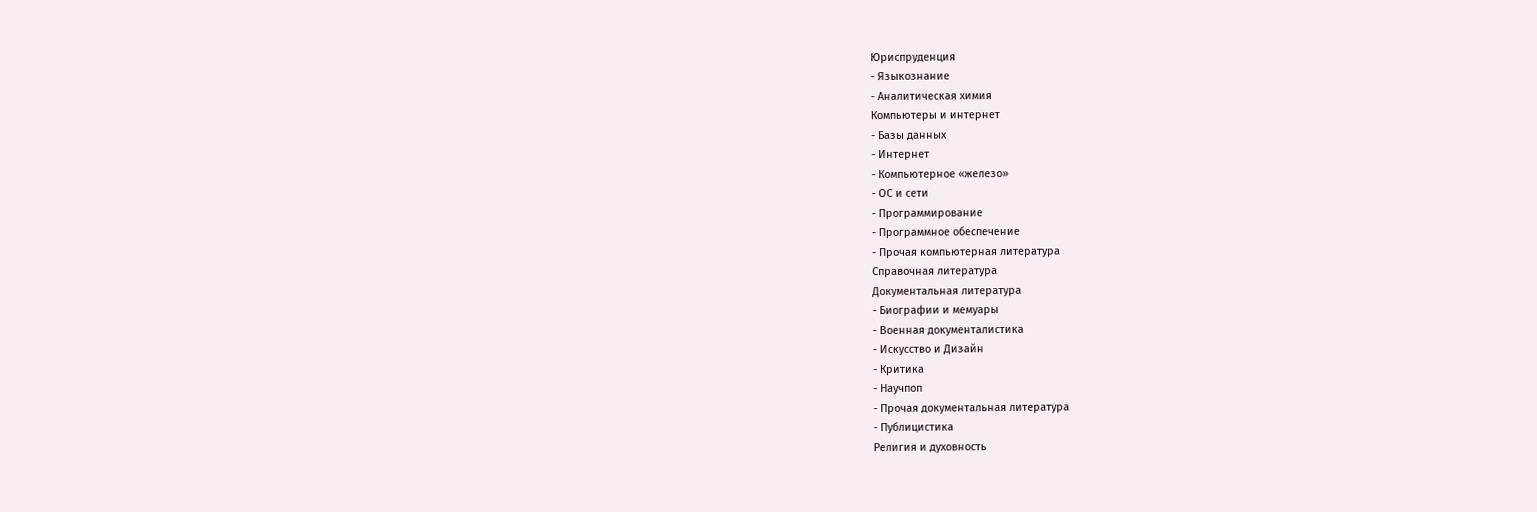Юриспруденция
- Языкознание
- Аналитическая химия
Компьютеры и интернет
- Базы данных
- Интернет
- Компьютерное «железо»
- ОС и сети
- Программирование
- Программное обеспечение
- Прочая компьютерная литература
Справочная литература
Документальная литература
- Биографии и мемуары
- Военная документалистика
- Искусство и Дизайн
- Критика
- Научпоп
- Прочая документальная литература
- Публицистика
Религия и духовность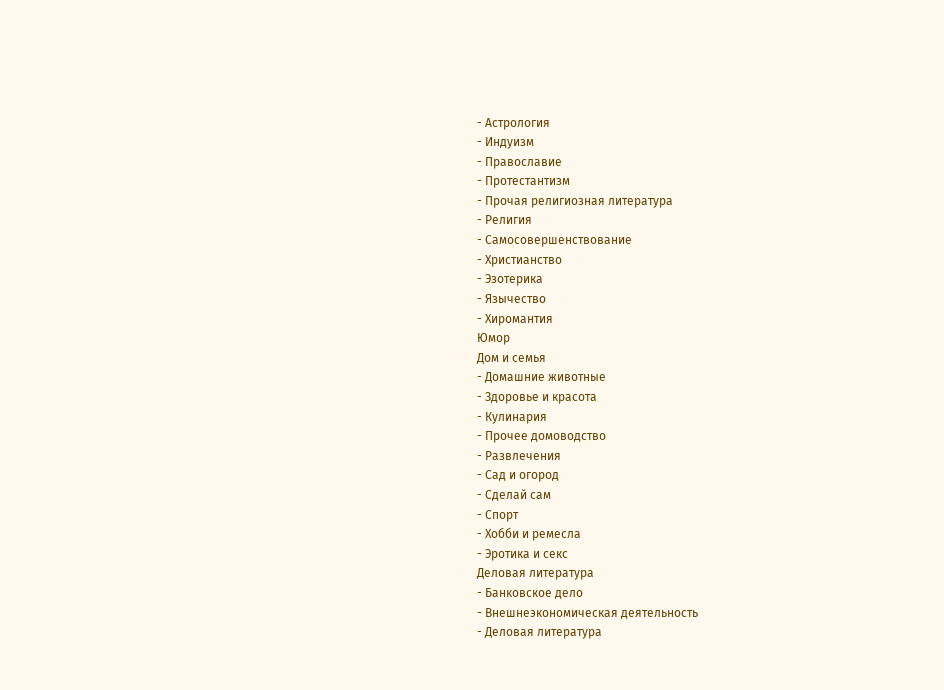- Астрология
- Индуизм
- Православие
- Протестантизм
- Прочая религиозная литература
- Религия
- Самосовершенствование
- Христианство
- Эзотерика
- Язычество
- Хиромантия
Юмор
Дом и семья
- Домашние животные
- Здоровье и красота
- Кулинария
- Прочее домоводство
- Развлечения
- Сад и огород
- Сделай сам
- Спорт
- Хобби и ремесла
- Эротика и секс
Деловая литература
- Банковское дело
- Внешнеэкономическая деятельность
- Деловая литература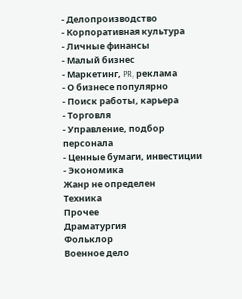- Делопроизводство
- Корпоративная культура
- Личные финансы
- Малый бизнес
- Маркетинг, PR, реклама
- О бизнесе популярно
- Поиск работы, карьера
- Торговля
- Управление, подбор персонала
- Ценные бумаги, инвестиции
- Экономика
Жанр не определен
Техника
Прочее
Драматургия
Фольклор
Военное дело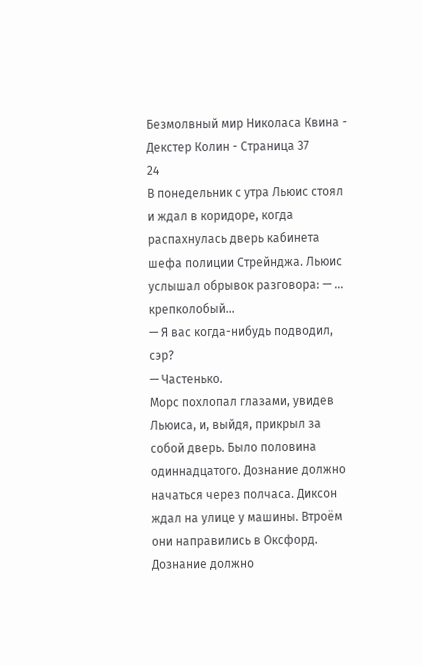Безмолвный мир Николаса Квина - Декстер Колин - Страница 37
24
В понедельник с утра Льюис стоял и ждал в коридоре, когда распахнулась дверь кабинета шефа полиции Стрейнджа. Льюис услышал обрывок разговора: — … крепколобый…
— Я вас когда-нибудь подводил, сэр?
— Частенько.
Морс похлопал глазами, увидев Льюиса, и, выйдя, прикрыл за собой дверь. Было половина одиннадцатого. Дознание должно начаться через полчаса. Диксон ждал на улице у машины. Втроём они направились в Оксфорд.
Дознание должно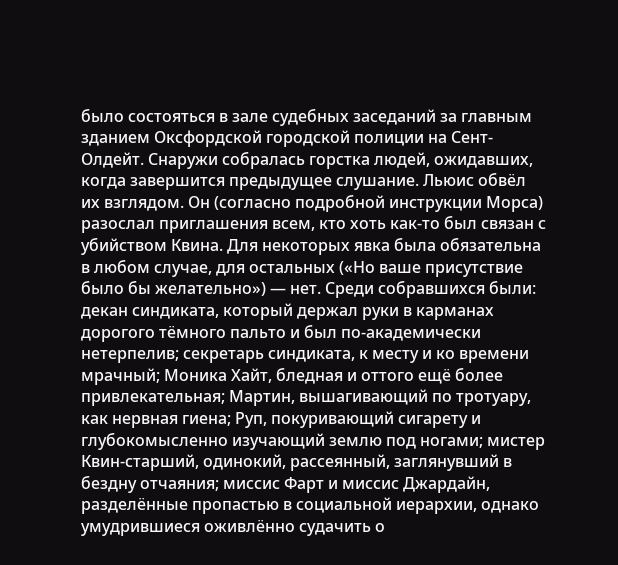было состояться в зале судебных заседаний за главным зданием Оксфордской городской полиции на Сент-Олдейт. Снаружи собралась горстка людей, ожидавших, когда завершится предыдущее слушание. Льюис обвёл их взглядом. Он (согласно подробной инструкции Морса) разослал приглашения всем, кто хоть как-то был связан с убийством Квина. Для некоторых явка была обязательна в любом случае, для остальных («Но ваше присутствие было бы желательно») — нет. Среди собравшихся были: декан синдиката, который держал руки в карманах дорогого тёмного пальто и был по-академически нетерпелив; секретарь синдиката, к месту и ко времени мрачный; Моника Хайт, бледная и оттого ещё более привлекательная; Мартин, вышагивающий по тротуару, как нервная гиена; Руп, покуривающий сигарету и глубокомысленно изучающий землю под ногами; мистер Квин-старший, одинокий, рассеянный, заглянувший в бездну отчаяния; миссис Фарт и миссис Джардайн, разделённые пропастью в социальной иерархии, однако умудрившиеся оживлённо судачить о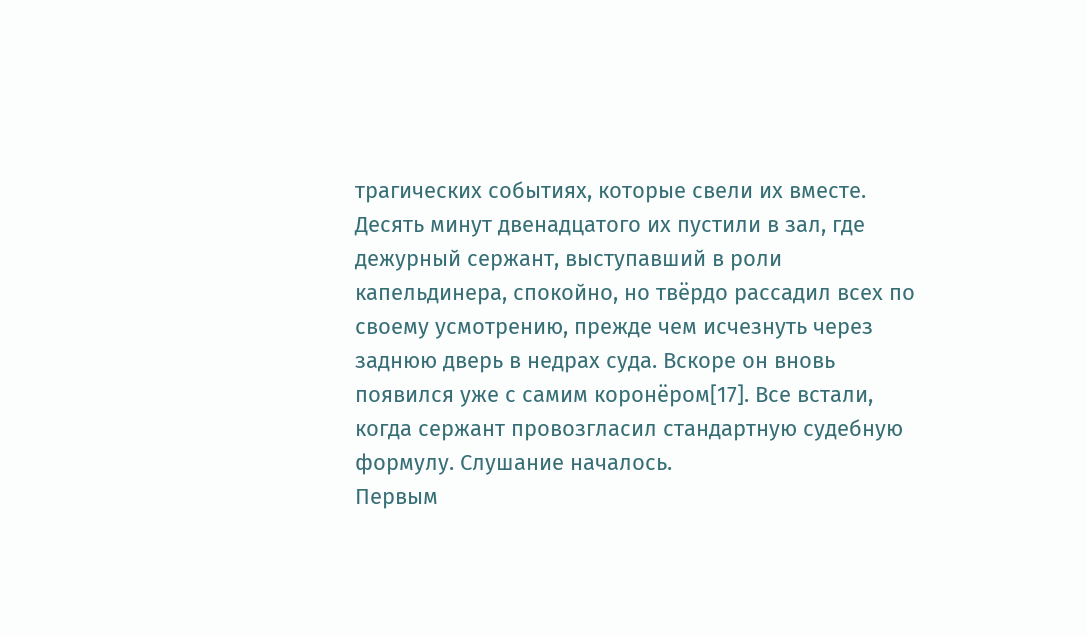трагических событиях, которые свели их вместе.
Десять минут двенадцатого их пустили в зал, где дежурный сержант, выступавший в роли капельдинера, спокойно, но твёрдо рассадил всех по своему усмотрению, прежде чем исчезнуть через заднюю дверь в недрах суда. Вскоре он вновь появился уже с самим коронёром[17]. Все встали, когда сержант провозгласил стандартную судебную формулу. Слушание началось.
Первым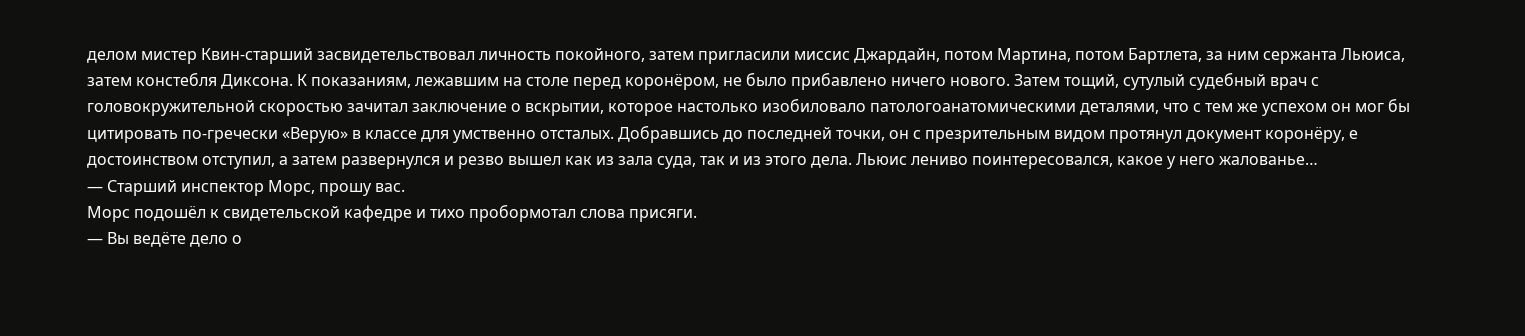делом мистер Квин-старший засвидетельствовал личность покойного, затем пригласили миссис Джардайн, потом Мартина, потом Бартлета, за ним сержанта Льюиса, затем констебля Диксона. К показаниям, лежавшим на столе перед коронёром, не было прибавлено ничего нового. Затем тощий, сутулый судебный врач с головокружительной скоростью зачитал заключение о вскрытии, которое настолько изобиловало патологоанатомическими деталями, что с тем же успехом он мог бы цитировать по-гречески «Верую» в классе для умственно отсталых. Добравшись до последней точки, он с презрительным видом протянул документ коронёру, е достоинством отступил, а затем развернулся и резво вышел как из зала суда, так и из этого дела. Льюис лениво поинтересовался, какое у него жалованье…
— Старший инспектор Морс, прошу вас.
Морс подошёл к свидетельской кафедре и тихо пробормотал слова присяги.
— Вы ведёте дело о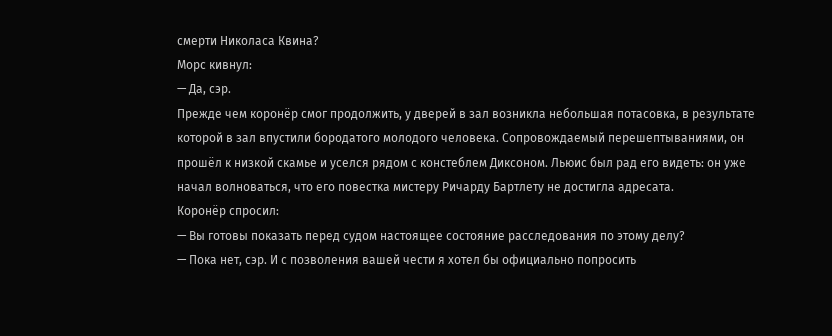смерти Николаса Квина?
Морс кивнул:
— Да, сэр.
Прежде чем коронёр смог продолжить, у дверей в зал возникла небольшая потасовка, в результате которой в зал впустили бородатого молодого человека. Сопровождаемый перешептываниями, он прошёл к низкой скамье и уселся рядом с констеблем Диксоном. Льюис был рад его видеть: он уже начал волноваться, что его повестка мистеру Ричарду Бартлету не достигла адресата.
Коронёр спросил:
— Вы готовы показать перед судом настоящее состояние расследования по этому делу?
— Пока нет, сэр. И с позволения вашей чести я хотел бы официально попросить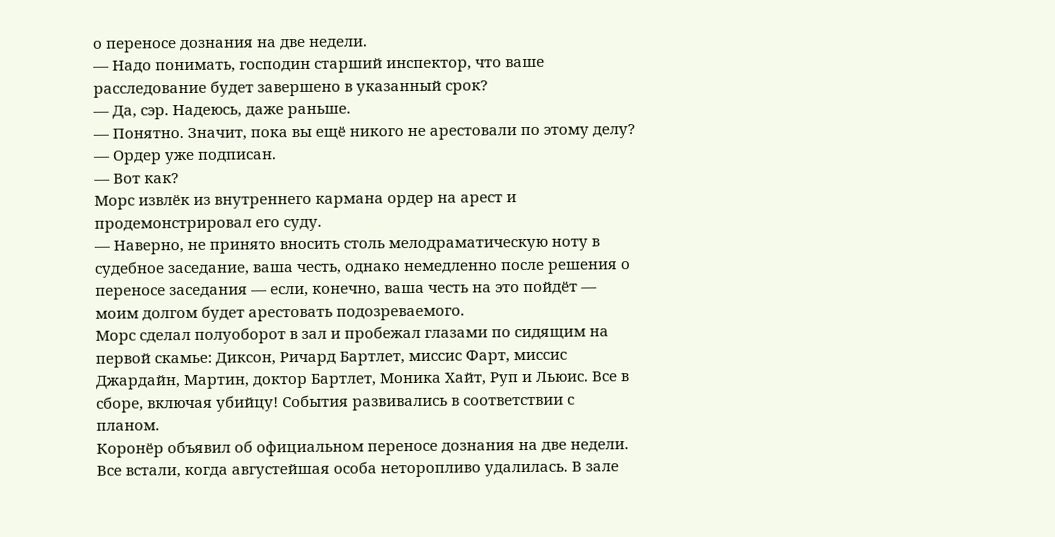о переносе дознания на две недели.
— Надо понимать, господин старший инспектор, что ваше расследование будет завершено в указанный срок?
— Да, сэр. Надеюсь, даже раньше.
— Понятно. Значит, пока вы ещё никого не арестовали по этому делу?
— Ордер уже подписан.
— Вот как?
Морс извлёк из внутреннего кармана ордер на арест и продемонстрировал его суду.
— Наверно, не принято вносить столь мелодраматическую ноту в судебное заседание, ваша честь, однако немедленно после решения о переносе заседания — если, конечно, ваша честь на это пойдёт — моим долгом будет арестовать подозреваемого.
Морс сделал полуоборот в зал и пробежал глазами по сидящим на первой скамье: Диксон, Ричард Бартлет, миссис Фарт, миссис Джардайн, Мартин, доктор Бартлет, Моника Хайт, Руп и Льюис. Все в сборе, включая убийцу! События развивались в соответствии с планом.
Коронёр объявил об официальном переносе дознания на две недели. Все встали, когда августейшая особа неторопливо удалилась. В зале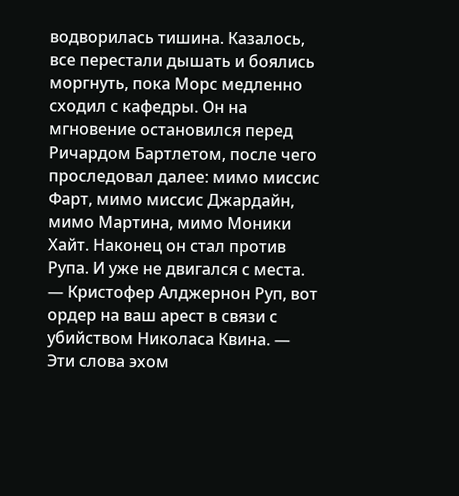водворилась тишина. Казалось, все перестали дышать и боялись моргнуть, пока Морс медленно сходил с кафедры. Он на мгновение остановился перед Ричардом Бартлетом, после чего проследовал далее: мимо миссис Фарт, мимо миссис Джардайн, мимо Мартина, мимо Моники Хайт. Наконец он стал против Рупа. И уже не двигался с места.
— Кристофер Алджернон Руп, вот ордер на ваш арест в связи с убийством Николаса Квина. — Эти слова эхом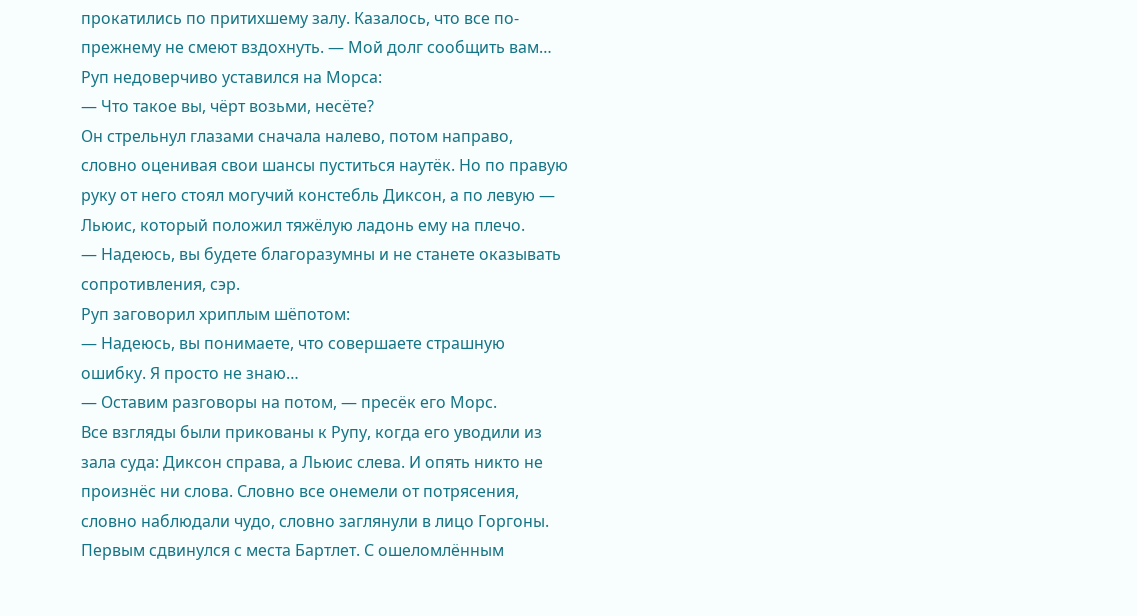прокатились по притихшему залу. Казалось, что все по-прежнему не смеют вздохнуть. — Мой долг сообщить вам…
Руп недоверчиво уставился на Морса:
— Что такое вы, чёрт возьми, несёте?
Он стрельнул глазами сначала налево, потом направо, словно оценивая свои шансы пуститься наутёк. Но по правую руку от него стоял могучий констебль Диксон, а по левую — Льюис, который положил тяжёлую ладонь ему на плечо.
— Надеюсь, вы будете благоразумны и не станете оказывать сопротивления, сэр.
Руп заговорил хриплым шёпотом:
— Надеюсь, вы понимаете, что совершаете страшную ошибку. Я просто не знаю…
— Оставим разговоры на потом, — пресёк его Морс.
Все взгляды были прикованы к Рупу, когда его уводили из зала суда: Диксон справа, а Льюис слева. И опять никто не произнёс ни слова. Словно все онемели от потрясения, словно наблюдали чудо, словно заглянули в лицо Горгоны.
Первым сдвинулся с места Бартлет. С ошеломлённым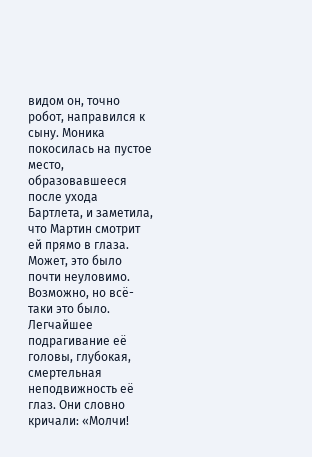видом он, точно робот, направился к сыну. Моника покосилась на пустое место, образовавшееся после ухода Бартлета, и заметила, что Мартин смотрит ей прямо в глаза. Может, это было почти неуловимо. Возможно, но всё-таки это было. Легчайшее подрагивание её головы, глубокая, смертельная неподвижность её глаз. Они словно кричали: «Молчи!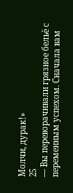Молчи, дурак!»
25
— Вы переворачивали грязное бельё с переменным успехом. Сначала вам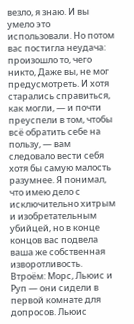везло, я знаю. И вы умело это использовали. Но потом вас постигла неудача: произошло то, чего никто, Даже вы, не мог предусмотреть. И хотя старались справиться, как могли, — и почти преуспели в том, чтобы всё обратить себе на пользу, — вам следовало вести себя хотя бы самую малость разумнее. Я понимал, что имею дело с исключительно хитрым и изобретательным убийцей, но в конце концов вас подвела ваша же собственная изворотливость.
Втроём: Морс, Льюис и Руп — они сидели в первой комнате для допросов. Льюис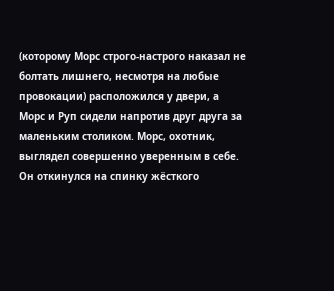(которому Морс строго-настрого наказал не болтать лишнего, несмотря на любые провокации) расположился у двери, а Морс и Руп сидели напротив друг друга за маленьким столиком. Морс, охотник, выглядел совершенно уверенным в себе. Он откинулся на спинку жёсткого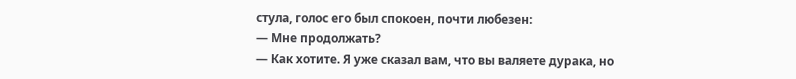стула, голос его был спокоен, почти любезен:
— Мне продолжать?
— Как хотите. Я уже сказал вам, что вы валяете дурака, но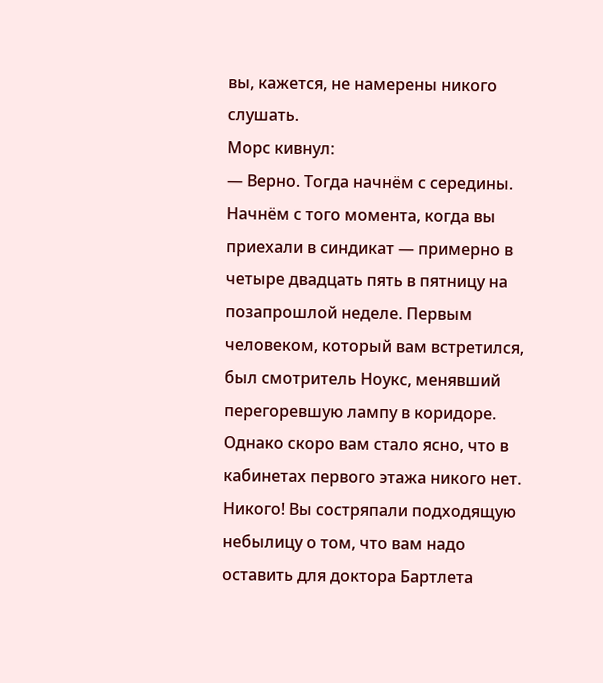вы, кажется, не намерены никого слушать.
Морс кивнул:
— Верно. Тогда начнём с середины. Начнём с того момента, когда вы приехали в синдикат — примерно в четыре двадцать пять в пятницу на позапрошлой неделе. Первым человеком, который вам встретился, был смотритель Ноукс, менявший перегоревшую лампу в коридоре. Однако скоро вам стало ясно, что в кабинетах первого этажа никого нет. Никого! Вы состряпали подходящую небылицу о том, что вам надо оставить для доктора Бартлета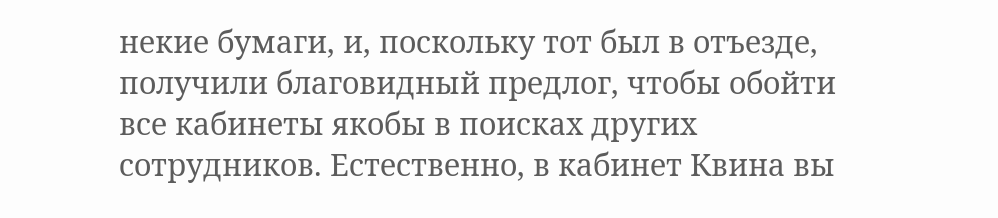некие бумаги, и, поскольку тот был в отъезде, получили благовидный предлог, чтобы обойти все кабинеты якобы в поисках других сотрудников. Естественно, в кабинет Квина вы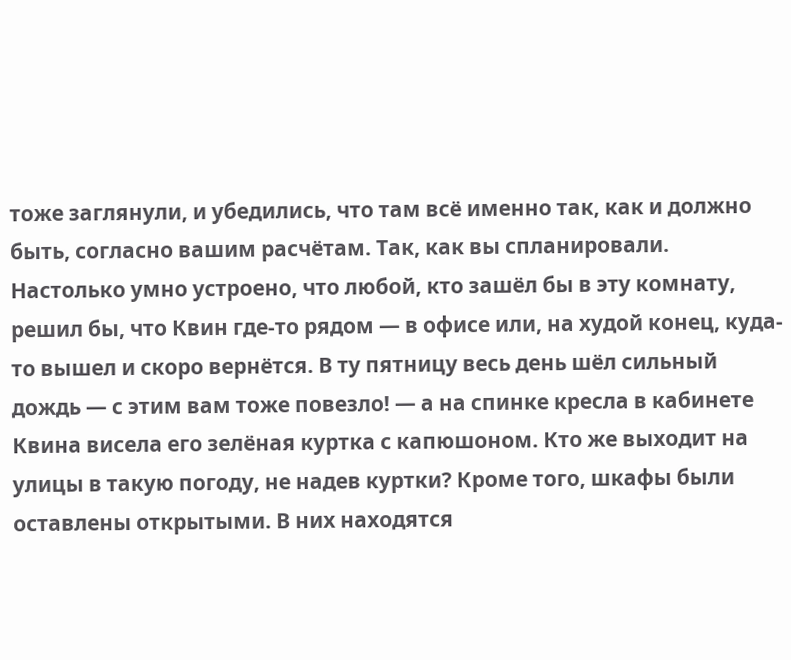тоже заглянули, и убедились, что там всё именно так, как и должно быть, согласно вашим расчётам. Так, как вы спланировали. Настолько умно устроено, что любой, кто зашёл бы в эту комнату, решил бы, что Квин где-то рядом — в офисе или, на худой конец, куда-то вышел и скоро вернётся. В ту пятницу весь день шёл сильный дождь — с этим вам тоже повезло! — а на спинке кресла в кабинете Квина висела его зелёная куртка с капюшоном. Кто же выходит на улицы в такую погоду, не надев куртки? Кроме того, шкафы были оставлены открытыми. В них находятся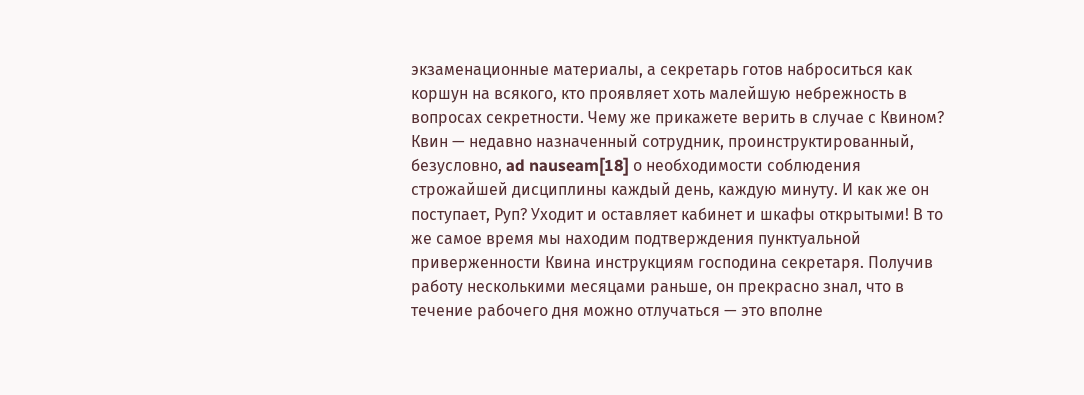экзаменационные материалы, а секретарь готов наброситься как коршун на всякого, кто проявляет хоть малейшую небрежность в вопросах секретности. Чему же прикажете верить в случае с Квином? Квин — недавно назначенный сотрудник, проинструктированный, безусловно, ad nauseam[18] о необходимости соблюдения строжайшей дисциплины каждый день, каждую минуту. И как же он поступает, Руп? Уходит и оставляет кабинет и шкафы открытыми! В то же самое время мы находим подтверждения пунктуальной приверженности Квина инструкциям господина секретаря. Получив работу несколькими месяцами раньше, он прекрасно знал, что в течение рабочего дня можно отлучаться — это вполне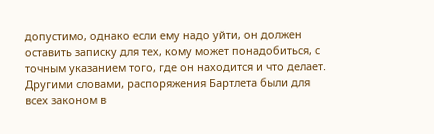допустимо, однако если ему надо уйти, он должен оставить записку для тех, кому может понадобиться, с точным указанием того, где он находится и что делает. Другими словами, распоряжения Бартлета были для всех законом в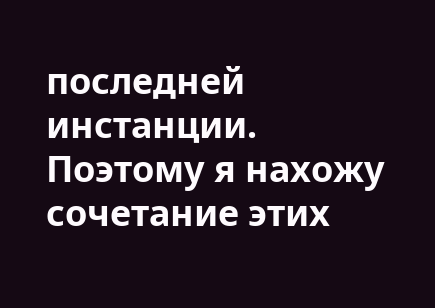последней инстанции. Поэтому я нахожу сочетание этих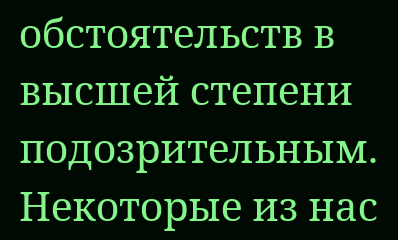обстоятельств в высшей степени подозрительным. Некоторые из нас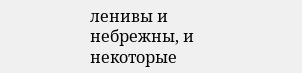ленивы и небрежны, и некоторые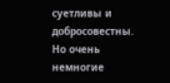суетливы и добросовестны. Но очень немногие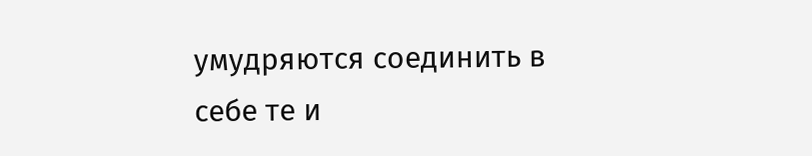умудряются соединить в себе те и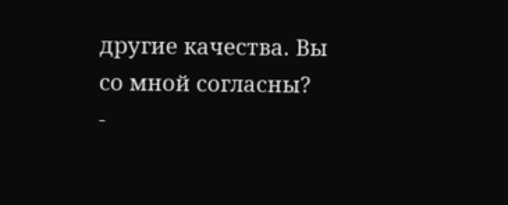другие качества. Вы со мной согласны?
-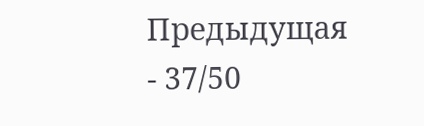Предыдущая
- 37/50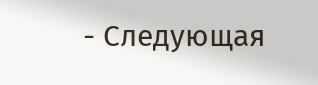- Следующая